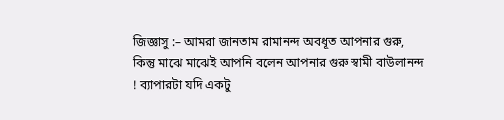জিজ্ঞাসু :– আমরা জানতাম রামানন্দ অবধূত আপনার গুরু, কিন্তু মাঝে মাঝেই আপনি বলেন আপনার গুরু স্বামী বাউলানন্দ ! ব্যাপারটা যদি একটু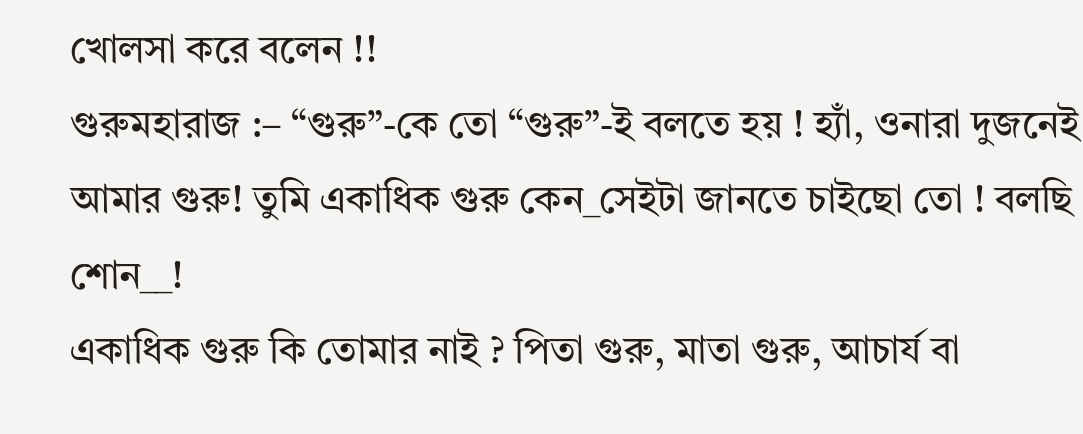খোলসা করে বলেন !!
গুরুমহারাজ :– “গুরু”-কে তো “গুরু”-ই বলতে হয় ! হ্যাঁ, ওনারা দুজনেই আমার গুরু! তুমি একাধিক গুরু কেন_সেইটা জানতে চাইছো তো ! বলছি শোন__!
একাধিক গুরু কি তোমার নাই ? পিতা গুরু, মাতা গুরু, আচার্য বা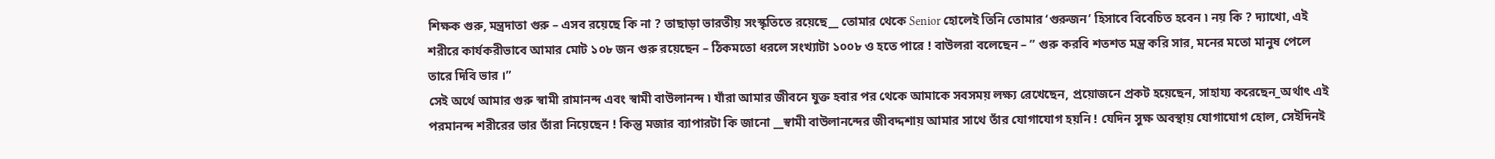শিক্ষক গুরু, মন্ত্রদাতা গুরু – এসব রয়েছে কি না ? তাছাড়া ভারতীয় সংস্কৃতিতে রয়েছে__ তোমার থেকে Senior হোলেই তিনি তোমার ‘গুরুজন’ হিসাবে বিবেচিত হবেন ৷ নয় কি ? দ্যাখো, এই শরীরে কার্যকরীভাবে আমার মোট ১০৮ জন গুরু রয়েছেন – ঠিকমতো ধরলে সংখ্যাটা ১০০৮ ও হতে পারে ! বাউলরা বলেছেন – ” গুরু করবি শতশত মন্ত্র করি সার, মনের মতো মানুষ পেলে তারে দিবি ভার ।”
সেই অর্থে আমার গুরু স্বামী রামানন্দ এবং স্বামী বাউলানন্দ ৷ যাঁরা আমার জীবনে যুক্ত হবার পর থেকে আমাকে সবসময় লক্ষ্য রেখেছেন, প্রয়োজনে প্রকট হয়েছেন, সাহায্য করেছেন_অর্থাৎ এই পরমানন্দ শরীরের ভার তাঁরা নিয়েছেন ! কিন্তু মজার ব্যাপারটা কি জানো __স্বামী বাউলানন্দের জীবদ্দশায় আমার সাথে তাঁর যোগাযোগ হয়নি ! যেদিন সুক্ষ অবস্থায় যোগাযোগ হোল, সেইদিনই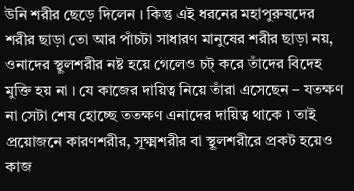উনি শরীর ছেড়ে দিলেন । কিন্তু এই ধরনের মহাপুরুষদের শরীর ছাড়া তো আর পাঁচটা সাধারণ মানুষের শরীর ছাড়া নয়, ওনাদের স্থূলশরীর নষ্ট হয়ে গেলেও চট্ করে তাঁদের বিদেহ মুক্তি হয় না । যে কাজের দায়িত্ব নিয়ে তাঁরা এসেছেন – যতক্ষণ না সেটা শেষ হোচ্ছে ততক্ষণ এনাদের দায়িত্ব থাকে ৷ তাই প্রয়োজনে কারণশরীর, সূক্ষ্মশরীর বা স্থূলশরীরে প্রকট হয়েও কাজ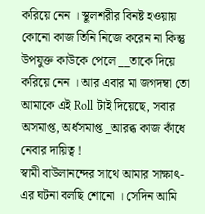করিয়ে নেন । স্থূলশরীর বিনষ্ট হওয়ায় কোনো কাজ তিনি নিজে করেন না কিন্তু উপযুক্ত কাউকে পেলে __তাকে দিয়ে করিয়ে নেন । আর এবার মা জগদম্বা তো আমাকে এই Roll টাই দিয়েছে, সবার অসমাপ্ত, অর্ধসমাপ্ত _আরব্ধ কাজ কাঁধে নেবার দায়িত্ব !
স্বামী বাউলানন্দের সাথে আমার সাক্ষাৎ-এর ঘটনা বলছি শোনো । সেদিন আমি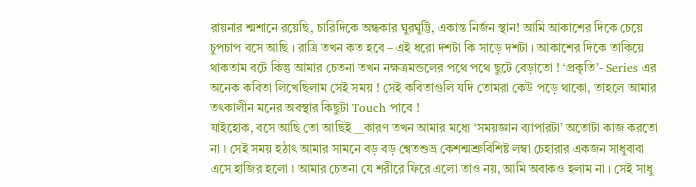রায়নার শ্মশানে রয়েছি, চারিদিকে অন্ধকার ঘুরঘুট্টি, একান্ত নির্জন স্থান! আমি আকাশের দিকে চেয়ে চুপচাপ বসে আছি । রাত্রি তখন কত হবে – এই ধরো দশটা কি সাড়ে দশটা । আকাশের দিকে তাকিয়ে থাকতাম বটে কিন্তু আমার চেতনা তখন নক্ষত্রমন্ডলের পথে পথে ছুটে বেড়াতো ! ‘প্রকৃতি’- Series এর অনেক কবিতা লিখেছিলাম সেই সময় ! সেই কবিতাগুলি যদি তোমরা কেউ পড়ে থাকো, তাহলে আমার তৎকালীন মনের অবস্থার কিছুটা Touch পাবে !
যাইহোক, বসে আছি তো আছিই __কারণ তখন আমার মধ্যে ‘সময়জ্ঞান ব্যাপারটা’ অতোটা কাজ করতো না ৷ সেই সময় হঠাৎ আমার সামনে বড় বড় শ্বেতশুভ্র কেশশ্মশ্রুবিশিষ্ট লম্বা চেহারার একজন সাধুবাবা এসে হাজির হলো ৷ আমার চেতনা যে শরীরে ফিরে এলো তাও নয়, আমি অবাকও হলাম না । সেই সাধু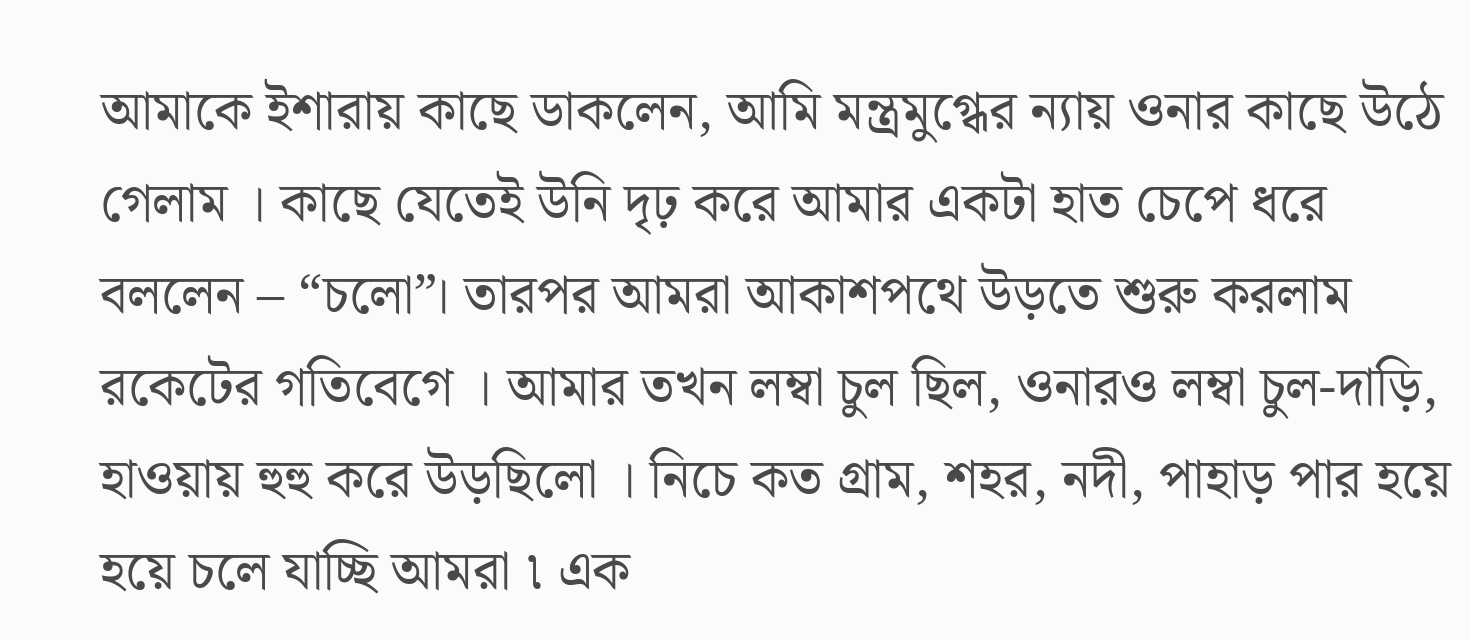আমাকে ইশারায় কাছে ডাকলেন, আমি মন্ত্রমুগ্ধের ন্যায় ওনার কাছে উঠে গেলাম । কাছে যেতেই উনি দৃঢ় করে আমার একটা হাত চেপে ধরে বললেন – “চলো”। তারপর আমরা আকাশপথে উড়তে শুরু করলাম রকেটের গতিবেগে । আমার তখন লম্বা চুল ছিল, ওনারও লম্বা চুল-দাড়ি, হাওয়ায় হুহু করে উড়ছিলো । নিচে কত গ্রাম, শহর, নদী, পাহাড় পার হয়ে হয়ে চলে যাচ্ছি আমরা ৷ এক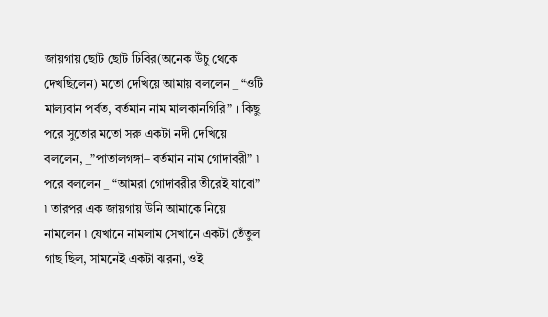জায়গায় ছোট ছোট ঢিবির(অনেক উঁচু থেকে দেখছিলেন) মতো দেখিয়ে আমায় বললেন _ “ওটি মাল্যবান পর্বত, বর্তমান নাম মালকানগিরি” । কিছু পরে সুতোর মতো সরু একটা নদী দেখিয়ে বললেন, _”পাতালগঙ্গা– বর্তমান নাম গোদাবরী” ৷ পরে বললেন _ “আমরা গোদাবরীর তীরেই যাবো” ৷ তারপর এক জায়গায় উনি আমাকে নিয়ে নামলেন ৷ যেখানে নামলাম সেখানে একটা তেঁতুল গাছ ছিল, সামনেই একটা ঝরনা, ওই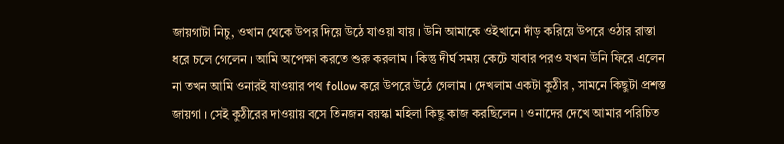জায়গাটা নিচু, ওখান থেকে উপর দিয়ে উঠে যাওয়া যায় । উনি আমাকে ওইখানে দাঁড় করিয়ে উপরে ওঠার রাস্তা ধরে চলে গেলেন । আমি অপেক্ষা করতে শুরু করলাম । কিন্তু দীর্ঘ সময় কেটে যাবার পরও যখন উনি ফিরে এলেন না তখন আমি ওনারই যাওয়ার পথ follow করে উপরে উঠে গেলাম । দেখলাম একটা কুঠীর , সামনে কিছুটা প্রশস্ত জায়গা । সেই কুঠীরের দাওয়ায় বসে তিনজন বয়স্কা মহিলা কিছু কাজ করছিলেন ৷ ওনাদের দেখে আমার পরিচিত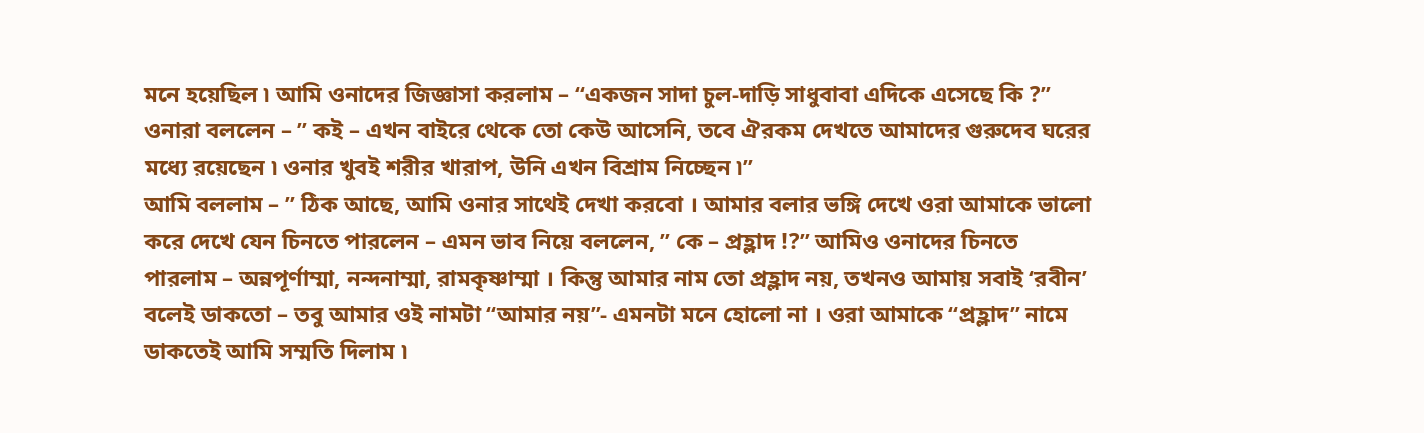মনে হয়েছিল ৷ আমি ওনাদের জিজ্ঞাসা করলাম – “একজন সাদা চুল-দাড়ি সাধুবাবা এদিকে এসেছে কি ?” ওনারা বললেন – ” কই – এখন বাইরে থেকে তো কেউ আসেনি, তবে ঐরকম দেখতে আমাদের গুরুদেব ঘরের মধ্যে রয়েছেন ৷ ওনার খুবই শরীর খারাপ, উনি এখন বিশ্রাম নিচ্ছেন ৷”
আমি বললাম – ” ঠিক আছে, আমি ওনার সাথেই দেখা করবো । আমার বলার ভঙ্গি দেখে ওরা আমাকে ভালো করে দেখে যেন চিনতে পারলেন – এমন ভাব নিয়ে বললেন, ” কে – প্রহ্লাদ !?” আমিও ওনাদের চিনতে পারলাম – অন্নপূর্ণাম্মা, নন্দনাম্মা, রামকৃষ্ণাম্মা । কিন্তু আমার নাম তো প্রহ্লাদ নয়, তখনও আমায় সবাই ‘রবীন’ বলেই ডাকতো – তবু আমার ওই নামটা “আমার নয়”- এমনটা মনে হোলো না । ওরা আমাকে “প্রহ্লাদ” নামে ডাকতেই আমি সম্মতি দিলাম ৷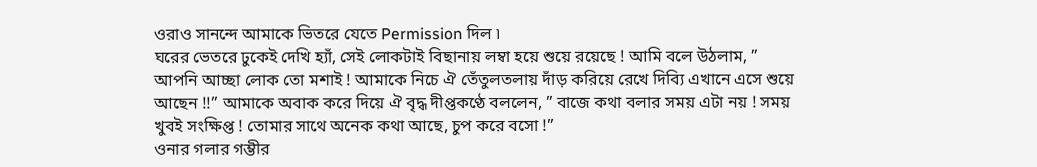ওরাও সানন্দে আমাকে ভিতরে যেতে Permission দিল ৷
ঘরের ভেতরে ঢুকেই দেখি হ্যাঁ, সেই লোকটাই বিছানায় লম্বা হয়ে শুয়ে রয়েছে ! আমি বলে উঠলাম, ” আপনি আচ্ছা লোক তো মশাই ! আমাকে নিচে ঐ তেঁতুলতলায় দাঁড় করিয়ে রেখে দিব্যি এখানে এসে শুয়ে আছেন !!” আমাকে অবাক করে দিয়ে ঐ বৃদ্ধ দীপ্তকণ্ঠে বললেন, ” বাজে কথা বলার সময় এটা নয় ! সময় খুবই সংক্ষিপ্ত ! তোমার সাথে অনেক কথা আছে, চুপ করে বসো !”
ওনার গলার গম্ভীর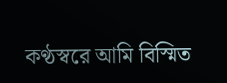কণ্ঠস্বরে আমি বিস্মিত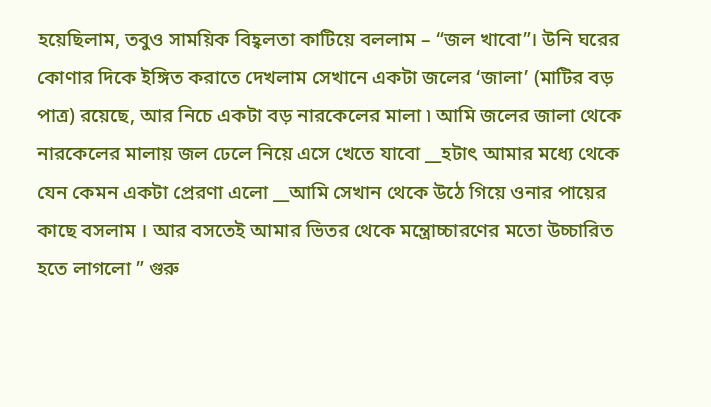হয়েছিলাম, তবুও সাময়িক বিহ্বলতা কাটিয়ে বললাম – “জল খাবো”। উনি ঘরের কোণার দিকে ইঙ্গিত করাতে দেখলাম সেখানে একটা জলের ‘জালা’ (মাটির বড় পাত্র) রয়েছে, আর নিচে একটা বড় নারকেলের মালা ৷ আমি জলের জালা থেকে নারকেলের মালায় জল ঢেলে নিয়ে এসে খেতে যাবো __হটাৎ আমার মধ্যে থেকে যেন কেমন একটা প্রেরণা এলো __আমি সেখান থেকে উঠে গিয়ে ওনার পায়ের কাছে বসলাম । আর বসতেই আমার ভিতর থেকে মন্ত্রোচ্চারণের মতো উচ্চারিত হতে লাগলো ” গুরু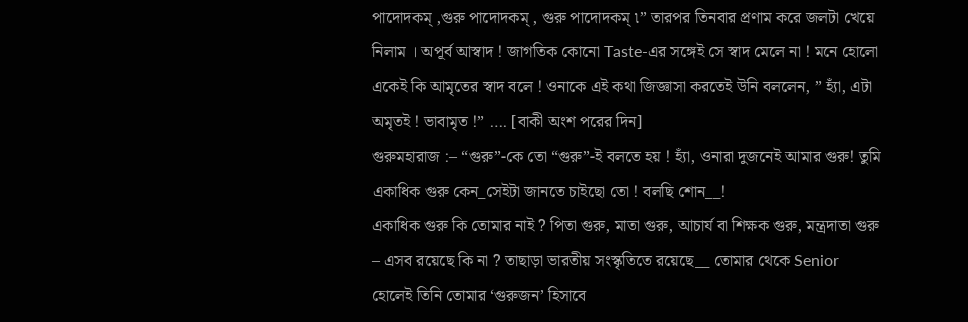পাদোদকম্ ,গুরু পাদোদকম্ , গুরু পাদোদকম্ ৷” তারপর তিনবার প্রণাম করে জলটা খেয়ে নিলাম । অপূর্ব আস্বাদ ! জাগতিক কোনো Taste-এর সঙ্গেই সে স্বাদ মেলে না ! মনে হোলো একেই কি আমৃতের স্বাদ বলে ! ওনাকে এই কথা জিজ্ঞাসা করতেই উনি বললেন, ” হ্যাঁ, এটা অমৃতই ! ভাবামৃত !” …. [বাকী অংশ পরের দিন]
গুরুমহারাজ :– “গুরু”-কে তো “গুরু”-ই বলতে হয় ! হ্যাঁ, ওনারা দুজনেই আমার গুরু! তুমি একাধিক গুরু কেন_সেইটা জানতে চাইছো তো ! বলছি শোন__!
একাধিক গুরু কি তোমার নাই ? পিতা গুরু, মাতা গুরু, আচার্য বা শিক্ষক গুরু, মন্ত্রদাতা গুরু – এসব রয়েছে কি না ? তাছাড়া ভারতীয় সংস্কৃতিতে রয়েছে__ তোমার থেকে Senior হোলেই তিনি তোমার ‘গুরুজন’ হিসাবে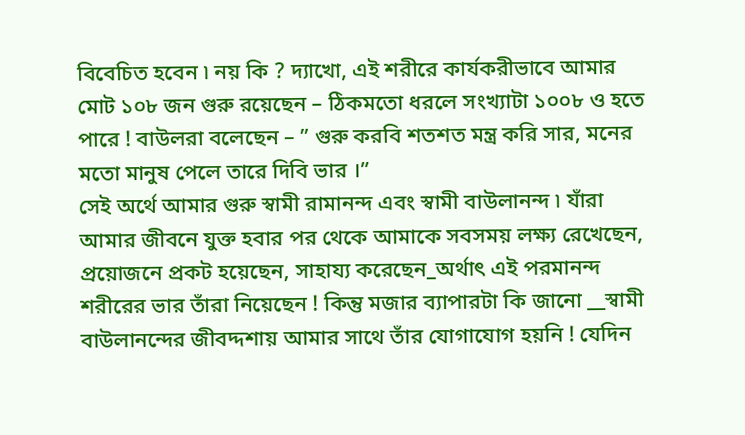বিবেচিত হবেন ৷ নয় কি ? দ্যাখো, এই শরীরে কার্যকরীভাবে আমার মোট ১০৮ জন গুরু রয়েছেন – ঠিকমতো ধরলে সংখ্যাটা ১০০৮ ও হতে পারে ! বাউলরা বলেছেন – ” গুরু করবি শতশত মন্ত্র করি সার, মনের মতো মানুষ পেলে তারে দিবি ভার ।”
সেই অর্থে আমার গুরু স্বামী রামানন্দ এবং স্বামী বাউলানন্দ ৷ যাঁরা আমার জীবনে যুক্ত হবার পর থেকে আমাকে সবসময় লক্ষ্য রেখেছেন, প্রয়োজনে প্রকট হয়েছেন, সাহায্য করেছেন_অর্থাৎ এই পরমানন্দ শরীরের ভার তাঁরা নিয়েছেন ! কিন্তু মজার ব্যাপারটা কি জানো __স্বামী বাউলানন্দের জীবদ্দশায় আমার সাথে তাঁর যোগাযোগ হয়নি ! যেদিন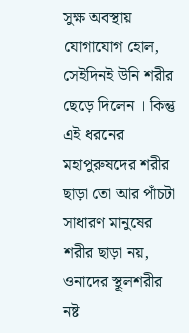সুক্ষ অবস্থায় যোগাযোগ হোল, সেইদিনই উনি শরীর ছেড়ে দিলেন । কিন্তু এই ধরনের মহাপুরুষদের শরীর ছাড়া তো আর পাঁচটা সাধারণ মানুষের শরীর ছাড়া নয়, ওনাদের স্থূলশরীর নষ্ট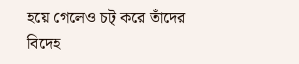হয়ে গেলেও চট্ করে তাঁদের বিদেহ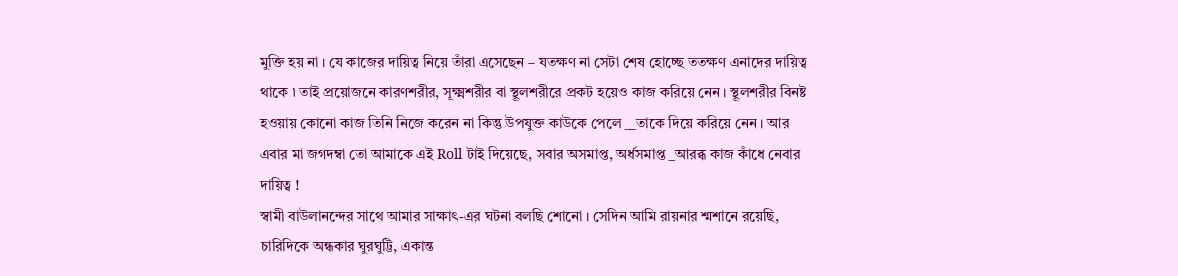মুক্তি হয় না । যে কাজের দায়িত্ব নিয়ে তাঁরা এসেছেন – যতক্ষণ না সেটা শেষ হোচ্ছে ততক্ষণ এনাদের দায়িত্ব থাকে ৷ তাই প্রয়োজনে কারণশরীর, সূক্ষ্মশরীর বা স্থূলশরীরে প্রকট হয়েও কাজ করিয়ে নেন । স্থূলশরীর বিনষ্ট হওয়ায় কোনো কাজ তিনি নিজে করেন না কিন্তু উপযুক্ত কাউকে পেলে __তাকে দিয়ে করিয়ে নেন । আর এবার মা জগদম্বা তো আমাকে এই Roll টাই দিয়েছে, সবার অসমাপ্ত, অর্ধসমাপ্ত _আরব্ধ কাজ কাঁধে নেবার দায়িত্ব !
স্বামী বাউলানন্দের সাথে আমার সাক্ষাৎ-এর ঘটনা বলছি শোনো । সেদিন আমি রায়নার শ্মশানে রয়েছি, চারিদিকে অন্ধকার ঘুরঘুট্টি, একান্ত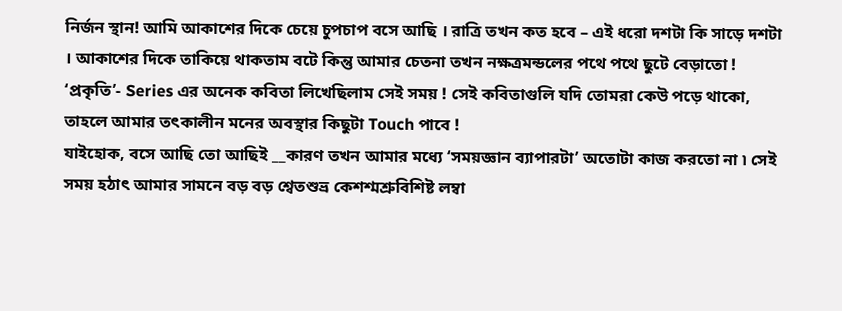নির্জন স্থান! আমি আকাশের দিকে চেয়ে চুপচাপ বসে আছি । রাত্রি তখন কত হবে – এই ধরো দশটা কি সাড়ে দশটা । আকাশের দিকে তাকিয়ে থাকতাম বটে কিন্তু আমার চেতনা তখন নক্ষত্রমন্ডলের পথে পথে ছুটে বেড়াতো ! ‘প্রকৃতি’- Series এর অনেক কবিতা লিখেছিলাম সেই সময় ! সেই কবিতাগুলি যদি তোমরা কেউ পড়ে থাকো, তাহলে আমার তৎকালীন মনের অবস্থার কিছুটা Touch পাবে !
যাইহোক, বসে আছি তো আছিই __কারণ তখন আমার মধ্যে ‘সময়জ্ঞান ব্যাপারটা’ অতোটা কাজ করতো না ৷ সেই সময় হঠাৎ আমার সামনে বড় বড় শ্বেতশুভ্র কেশশ্মশ্রুবিশিষ্ট লম্বা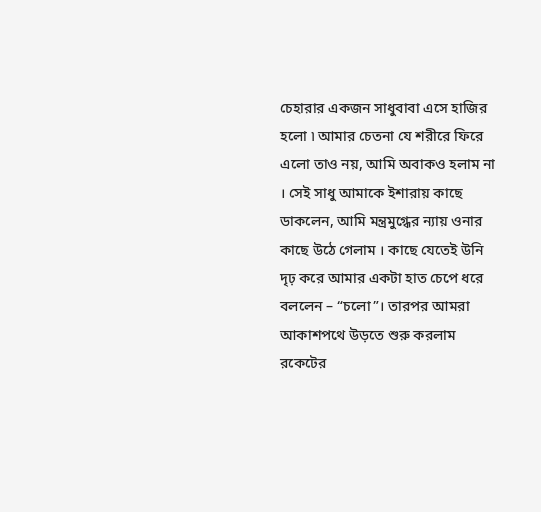চেহারার একজন সাধুবাবা এসে হাজির হলো ৷ আমার চেতনা যে শরীরে ফিরে এলো তাও নয়, আমি অবাকও হলাম না । সেই সাধু আমাকে ইশারায় কাছে ডাকলেন, আমি মন্ত্রমুগ্ধের ন্যায় ওনার কাছে উঠে গেলাম । কাছে যেতেই উনি দৃঢ় করে আমার একটা হাত চেপে ধরে বললেন – “চলো”। তারপর আমরা আকাশপথে উড়তে শুরু করলাম রকেটের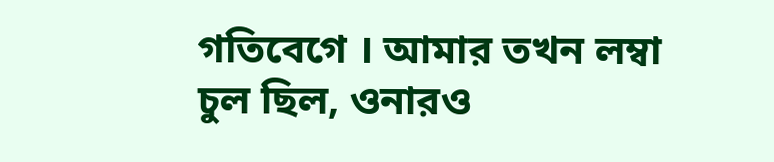গতিবেগে । আমার তখন লম্বা চুল ছিল, ওনারও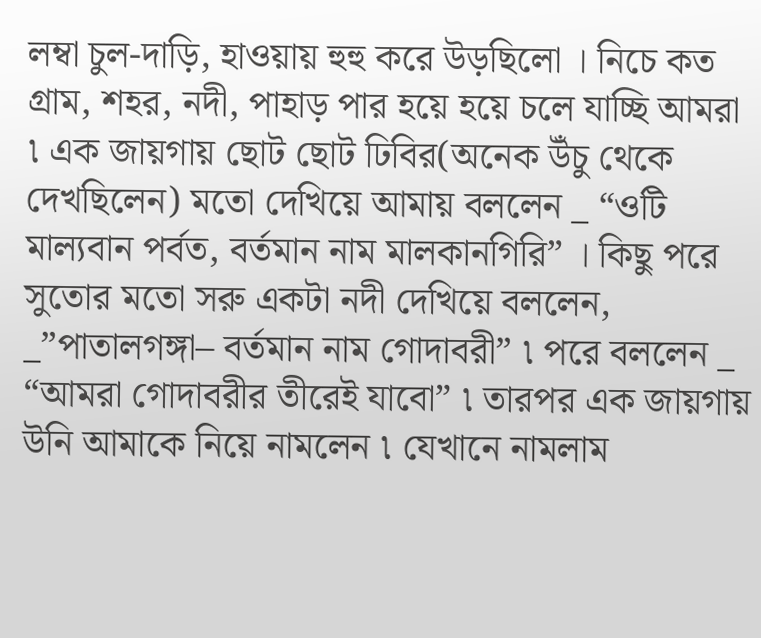লম্বা চুল-দাড়ি, হাওয়ায় হুহু করে উড়ছিলো । নিচে কত গ্রাম, শহর, নদী, পাহাড় পার হয়ে হয়ে চলে যাচ্ছি আমরা ৷ এক জায়গায় ছোট ছোট ঢিবির(অনেক উঁচু থেকে দেখছিলেন) মতো দেখিয়ে আমায় বললেন _ “ওটি মাল্যবান পর্বত, বর্তমান নাম মালকানগিরি” । কিছু পরে সুতোর মতো সরু একটা নদী দেখিয়ে বললেন, _”পাতালগঙ্গা– বর্তমান নাম গোদাবরী” ৷ পরে বললেন _ “আমরা গোদাবরীর তীরেই যাবো” ৷ তারপর এক জায়গায় উনি আমাকে নিয়ে নামলেন ৷ যেখানে নামলাম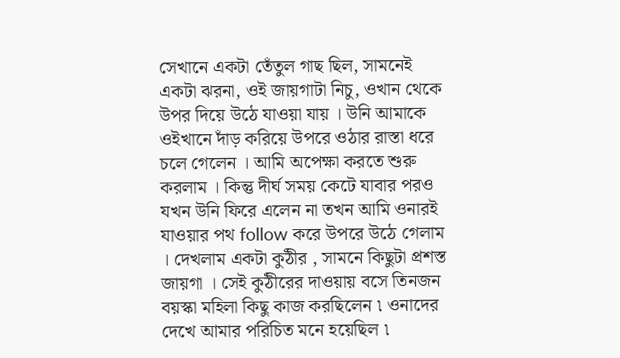সেখানে একটা তেঁতুল গাছ ছিল, সামনেই একটা ঝরনা, ওই জায়গাটা নিচু, ওখান থেকে উপর দিয়ে উঠে যাওয়া যায় । উনি আমাকে ওইখানে দাঁড় করিয়ে উপরে ওঠার রাস্তা ধরে চলে গেলেন । আমি অপেক্ষা করতে শুরু করলাম । কিন্তু দীর্ঘ সময় কেটে যাবার পরও যখন উনি ফিরে এলেন না তখন আমি ওনারই যাওয়ার পথ follow করে উপরে উঠে গেলাম । দেখলাম একটা কুঠীর , সামনে কিছুটা প্রশস্ত জায়গা । সেই কুঠীরের দাওয়ায় বসে তিনজন বয়স্কা মহিলা কিছু কাজ করছিলেন ৷ ওনাদের দেখে আমার পরিচিত মনে হয়েছিল ৷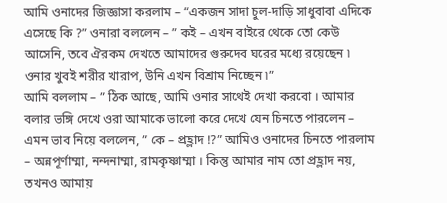আমি ওনাদের জিজ্ঞাসা করলাম – “একজন সাদা চুল-দাড়ি সাধুবাবা এদিকে এসেছে কি ?” ওনারা বললেন – ” কই – এখন বাইরে থেকে তো কেউ আসেনি, তবে ঐরকম দেখতে আমাদের গুরুদেব ঘরের মধ্যে রয়েছেন ৷ ওনার খুবই শরীর খারাপ, উনি এখন বিশ্রাম নিচ্ছেন ৷”
আমি বললাম – ” ঠিক আছে, আমি ওনার সাথেই দেখা করবো । আমার বলার ভঙ্গি দেখে ওরা আমাকে ভালো করে দেখে যেন চিনতে পারলেন – এমন ভাব নিয়ে বললেন, ” কে – প্রহ্লাদ !?” আমিও ওনাদের চিনতে পারলাম – অন্নপূর্ণাম্মা, নন্দনাম্মা, রামকৃষ্ণাম্মা । কিন্তু আমার নাম তো প্রহ্লাদ নয়, তখনও আমায়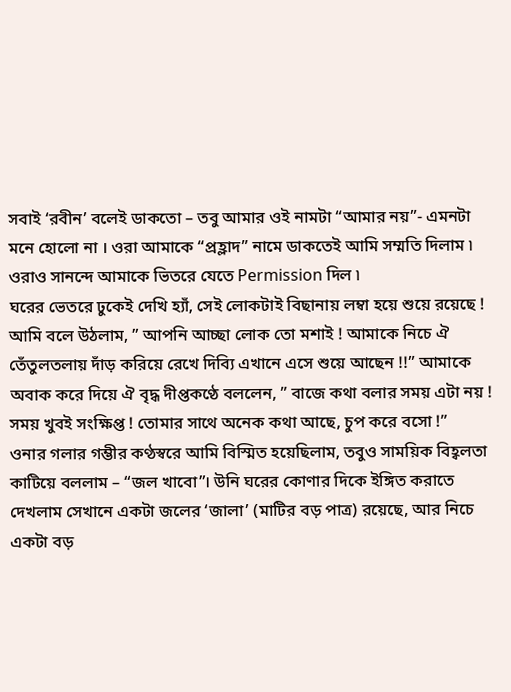সবাই ‘রবীন’ বলেই ডাকতো – তবু আমার ওই নামটা “আমার নয়”- এমনটা মনে হোলো না । ওরা আমাকে “প্রহ্লাদ” নামে ডাকতেই আমি সম্মতি দিলাম ৷ ওরাও সানন্দে আমাকে ভিতরে যেতে Permission দিল ৷
ঘরের ভেতরে ঢুকেই দেখি হ্যাঁ, সেই লোকটাই বিছানায় লম্বা হয়ে শুয়ে রয়েছে ! আমি বলে উঠলাম, ” আপনি আচ্ছা লোক তো মশাই ! আমাকে নিচে ঐ তেঁতুলতলায় দাঁড় করিয়ে রেখে দিব্যি এখানে এসে শুয়ে আছেন !!” আমাকে অবাক করে দিয়ে ঐ বৃদ্ধ দীপ্তকণ্ঠে বললেন, ” বাজে কথা বলার সময় এটা নয় ! সময় খুবই সংক্ষিপ্ত ! তোমার সাথে অনেক কথা আছে, চুপ করে বসো !”
ওনার গলার গম্ভীর কণ্ঠস্বরে আমি বিস্মিত হয়েছিলাম, তবুও সাময়িক বিহ্বলতা কাটিয়ে বললাম – “জল খাবো”। উনি ঘরের কোণার দিকে ইঙ্গিত করাতে দেখলাম সেখানে একটা জলের ‘জালা’ (মাটির বড় পাত্র) রয়েছে, আর নিচে একটা বড়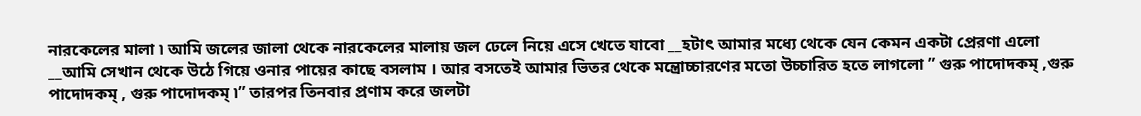নারকেলের মালা ৷ আমি জলের জালা থেকে নারকেলের মালায় জল ঢেলে নিয়ে এসে খেতে যাবো __হটাৎ আমার মধ্যে থেকে যেন কেমন একটা প্রেরণা এলো __আমি সেখান থেকে উঠে গিয়ে ওনার পায়ের কাছে বসলাম । আর বসতেই আমার ভিতর থেকে মন্ত্রোচ্চারণের মতো উচ্চারিত হতে লাগলো ” গুরু পাদোদকম্ ,গুরু পাদোদকম্ , গুরু পাদোদকম্ ৷” তারপর তিনবার প্রণাম করে জলটা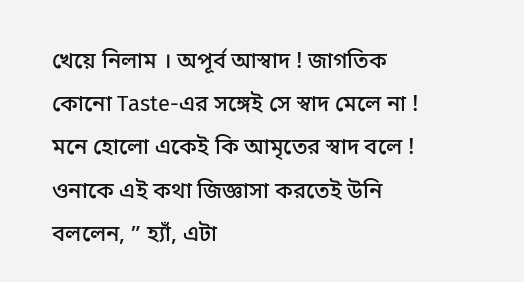খেয়ে নিলাম । অপূর্ব আস্বাদ ! জাগতিক কোনো Taste-এর সঙ্গেই সে স্বাদ মেলে না ! মনে হোলো একেই কি আমৃতের স্বাদ বলে ! ওনাকে এই কথা জিজ্ঞাসা করতেই উনি বললেন, ” হ্যাঁ, এটা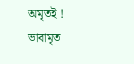অমৃতই ! ভাবামৃত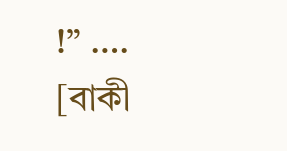!” …. [বাকী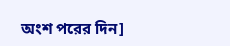অংশ পরের দিন]